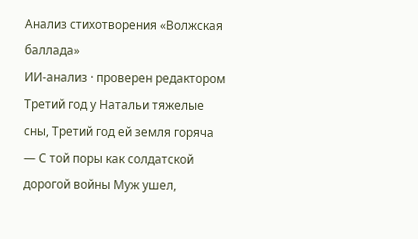Анализ стихотворения «Волжская баллада»
ИИ-анализ · проверен редактором
Третий год у Натальи тяжелые сны, Третий год ей земля горяча — С той поры как солдатской дорогой войны Муж ушел,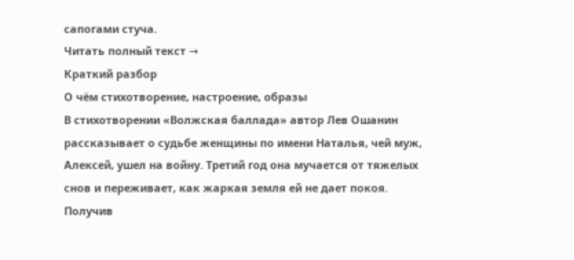сапогами стуча.
Читать полный текст →
Краткий разбор
О чём стихотворение, настроение, образы
В стихотворении «Волжская баллада» автор Лев Ошанин рассказывает о судьбе женщины по имени Наталья, чей муж, Алексей, ушел на войну. Третий год она мучается от тяжелых снов и переживает, как жаркая земля ей не дает покоя. Получив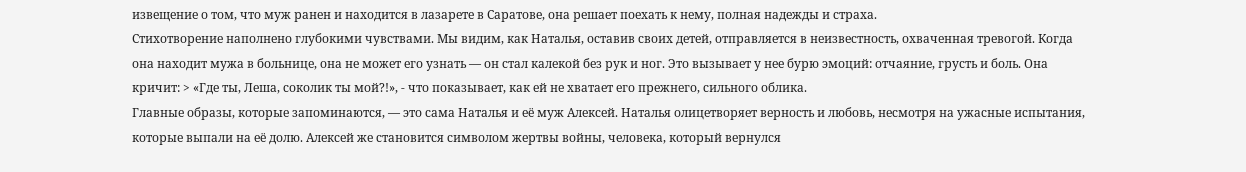извещение о том, что муж ранен и находится в лазарете в Саратове, она решает поехать к нему, полная надежды и страха.
Стихотворение наполнено глубокими чувствами. Мы видим, как Наталья, оставив своих детей, отправляется в неизвестность, охваченная тревогой. Когда она находит мужа в больнице, она не может его узнать — он стал калекой без рук и ног. Это вызывает у нее бурю эмоций: отчаяние, грусть и боль. Она кричит: > «Где ты, Леша, соколик ты мой?!», - что показывает, как ей не хватает его прежнего, сильного облика.
Главные образы, которые запоминаются, — это сама Наталья и её муж Алексей. Наталья олицетворяет верность и любовь, несмотря на ужасные испытания, которые выпали на её долю. Алексей же становится символом жертвы войны, человека, который вернулся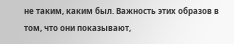не таким, каким был. Важность этих образов в том, что они показывают,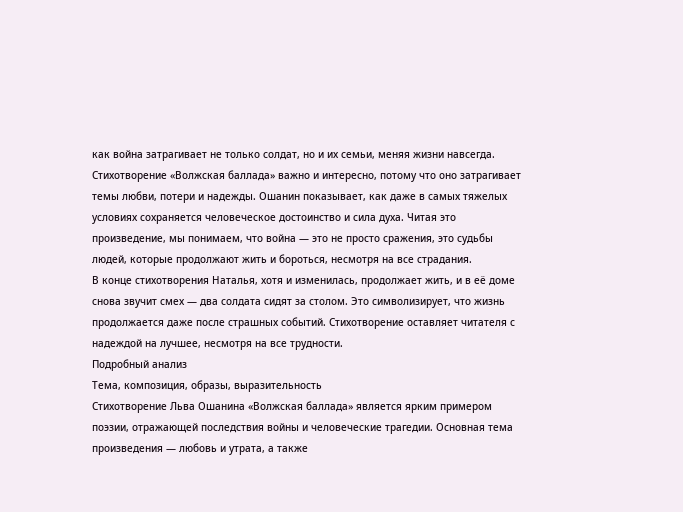как война затрагивает не только солдат, но и их семьи, меняя жизни навсегда.
Стихотворение «Волжская баллада» важно и интересно, потому что оно затрагивает темы любви, потери и надежды. Ошанин показывает, как даже в самых тяжелых условиях сохраняется человеческое достоинство и сила духа. Читая это произведение, мы понимаем, что война — это не просто сражения, это судьбы людей, которые продолжают жить и бороться, несмотря на все страдания.
В конце стихотворения Наталья, хотя и изменилась, продолжает жить, и в её доме снова звучит смех — два солдата сидят за столом. Это символизирует, что жизнь продолжается даже после страшных событий. Стихотворение оставляет читателя с надеждой на лучшее, несмотря на все трудности.
Подробный анализ
Тема, композиция, образы, выразительность
Стихотворение Льва Ошанина «Волжская баллада» является ярким примером поэзии, отражающей последствия войны и человеческие трагедии. Основная тема произведения — любовь и утрата, а также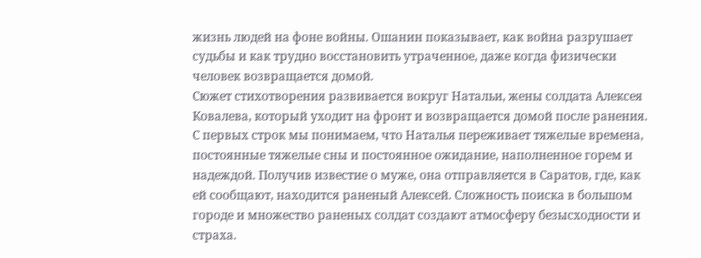жизнь людей на фоне войны. Ошанин показывает, как война разрушает судьбы и как трудно восстановить утраченное, даже когда физически человек возвращается домой.
Сюжет стихотворения развивается вокруг Натальи, жены солдата Алексея Ковалева, который уходит на фронт и возвращается домой после ранения. С первых строк мы понимаем, что Наталья переживает тяжелые времена, постоянные тяжелые сны и постоянное ожидание, наполненное горем и надеждой. Получив известие о муже, она отправляется в Саратов, где, как ей сообщают, находится раненый Алексей. Сложность поиска в большом городе и множество раненых солдат создают атмосферу безысходности и страха.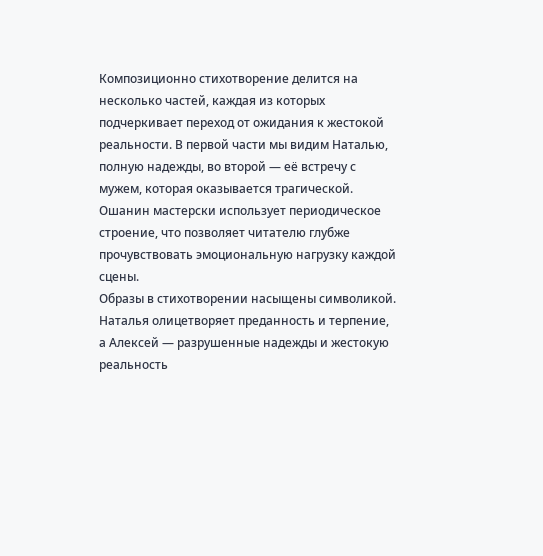Композиционно стихотворение делится на несколько частей, каждая из которых подчеркивает переход от ожидания к жестокой реальности. В первой части мы видим Наталью, полную надежды, во второй — её встречу с мужем, которая оказывается трагической. Ошанин мастерски использует периодическое строение, что позволяет читателю глубже прочувствовать эмоциональную нагрузку каждой сцены.
Образы в стихотворении насыщены символикой. Наталья олицетворяет преданность и терпение, а Алексей — разрушенные надежды и жестокую реальность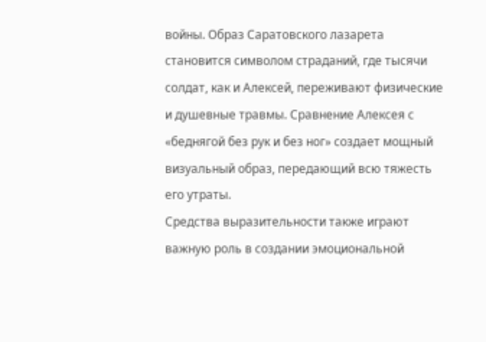войны. Образ Саратовского лазарета становится символом страданий, где тысячи солдат, как и Алексей, переживают физические и душевные травмы. Сравнение Алексея с «беднягой без рук и без ног» создает мощный визуальный образ, передающий всю тяжесть его утраты.
Средства выразительности также играют важную роль в создании эмоциональной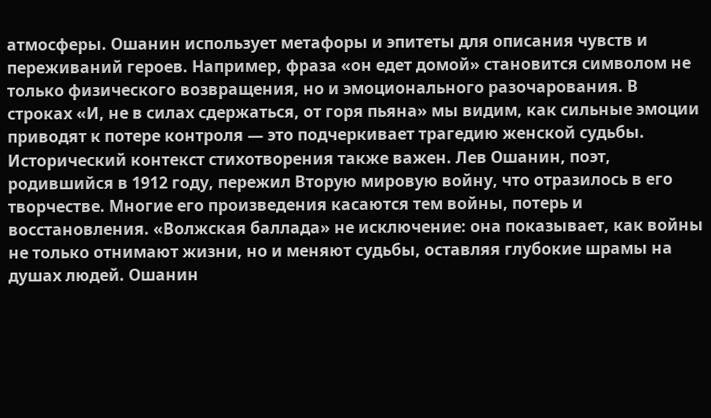атмосферы. Ошанин использует метафоры и эпитеты для описания чувств и переживаний героев. Например, фраза «он едет домой» становится символом не только физического возвращения, но и эмоционального разочарования. В строках «И, не в силах сдержаться, от горя пьяна» мы видим, как сильные эмоции приводят к потере контроля — это подчеркивает трагедию женской судьбы.
Исторический контекст стихотворения также важен. Лев Ошанин, поэт, родившийся в 1912 году, пережил Вторую мировую войну, что отразилось в его творчестве. Многие его произведения касаются тем войны, потерь и восстановления. «Волжская баллада» не исключение: она показывает, как войны не только отнимают жизни, но и меняют судьбы, оставляя глубокие шрамы на душах людей. Ошанин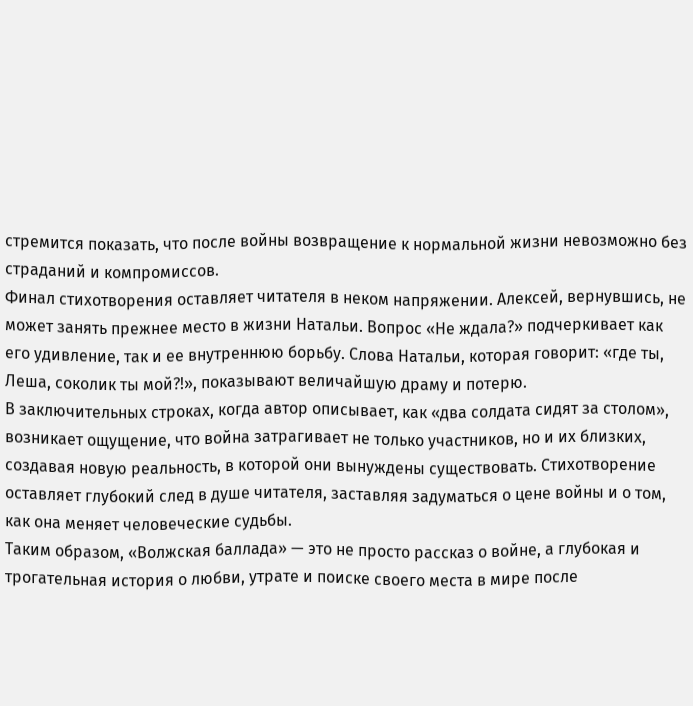стремится показать, что после войны возвращение к нормальной жизни невозможно без страданий и компромиссов.
Финал стихотворения оставляет читателя в неком напряжении. Алексей, вернувшись, не может занять прежнее место в жизни Натальи. Вопрос «Не ждала?» подчеркивает как его удивление, так и ее внутреннюю борьбу. Слова Натальи, которая говорит: «где ты, Леша, соколик ты мой?!», показывают величайшую драму и потерю.
В заключительных строках, когда автор описывает, как «два солдата сидят за столом», возникает ощущение, что война затрагивает не только участников, но и их близких, создавая новую реальность, в которой они вынуждены существовать. Стихотворение оставляет глубокий след в душе читателя, заставляя задуматься о цене войны и о том, как она меняет человеческие судьбы.
Таким образом, «Волжская баллада» — это не просто рассказ о войне, а глубокая и трогательная история о любви, утрате и поиске своего места в мире после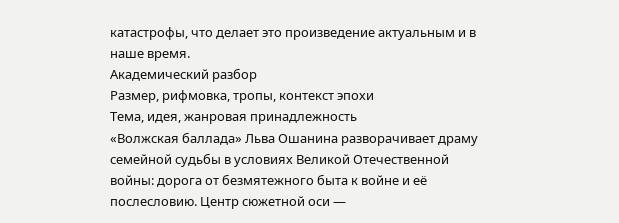катастрофы, что делает это произведение актуальным и в наше время.
Академический разбор
Размер, рифмовка, тропы, контекст эпохи
Тема, идея, жанровая принадлежность
«Волжская баллада» Льва Ошанина разворачивает драму семейной судьбы в условиях Великой Отечественной войны: дорога от безмятежного быта к войне и её послесловию. Центр сюжетной оси —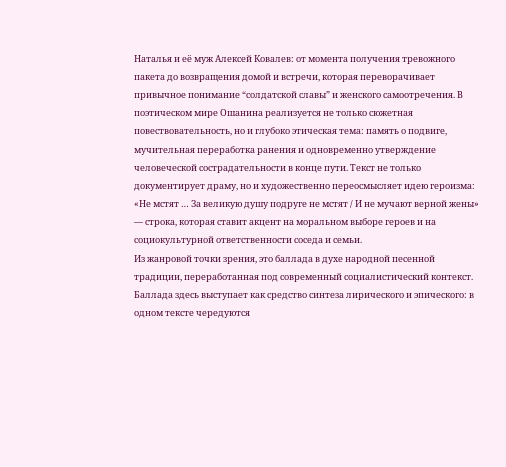Наталья и её муж Алексей Ковалев: от момента получения тревожного пакета до возвращения домой и встречи, которая переворачивает привычное понимание “солдатской славы” и женского самоотречения. В поэтическом мире Ошанина реализуется не только сюжетная повествовательность, но и глубоко этическая тема: память о подвиге, мучительная переработка ранения и одновременно утверждение человеческой сострадательности в конце пути. Текст не только документирует драму, но и художественно переосмысляет идею героизма: «Не мстят … За великую душу подруге не мстят / И не мучают верной жены» — строка, которая ставит акцент на моральном выборе героев и на социокультурной ответственности соседа и семьи.
Из жанровой точки зрения, это баллада в духе народной песенной традиции, переработанная под современный социалистический контекст. Баллада здесь выступает как средство синтеза лирического и эпического: в одном тексте чередуются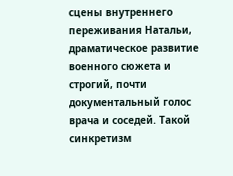сцены внутреннего переживания Натальи, драматическое развитие военного сюжета и строгий, почти документальный голос врача и соседей. Такой синкретизм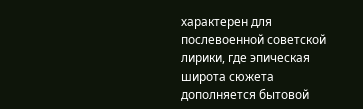характерен для послевоенной советской лирики, где эпическая широта сюжета дополняется бытовой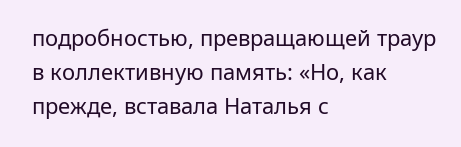подробностью, превращающей траур в коллективную память: «Но, как прежде, вставала Наталья с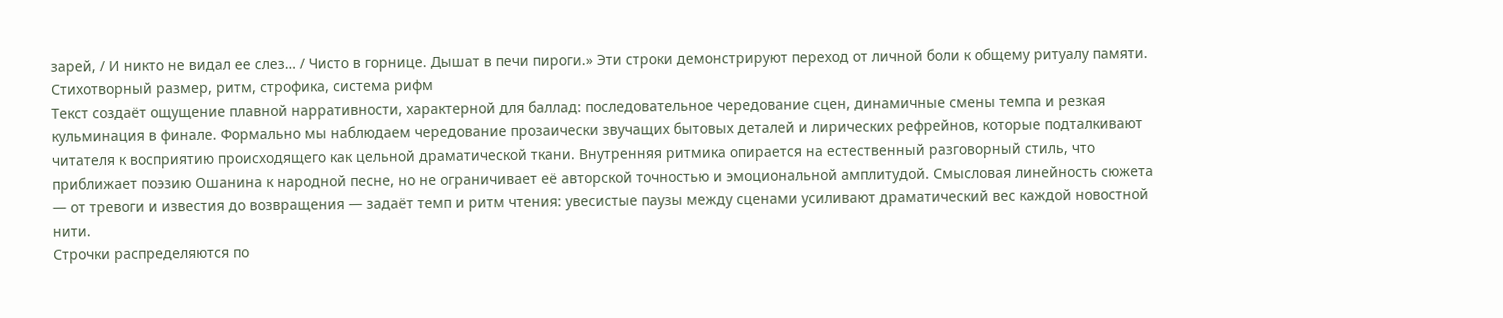зарей, / И никто не видал ее слез… / Чисто в горнице. Дышат в печи пироги.» Эти строки демонстрируют переход от личной боли к общему ритуалу памяти.
Стихотворный размер, ритм, строфика, система рифм
Текст создаёт ощущение плавной нарративности, характерной для баллад: последовательное чередование сцен, динамичные смены темпа и резкая кульминация в финале. Формально мы наблюдаем чередование прозаически звучащих бытовых деталей и лирических рефрейнов, которые подталкивают читателя к восприятию происходящего как цельной драматической ткани. Внутренняя ритмика опирается на естественный разговорный стиль, что приближает поэзию Ошанина к народной песне, но не ограничивает её авторской точностью и эмоциональной амплитудой. Смысловая линейность сюжета — от тревоги и известия до возвращения — задаёт темп и ритм чтения: увесистые паузы между сценами усиливают драматический вес каждой новостной нити.
Строчки распределяются по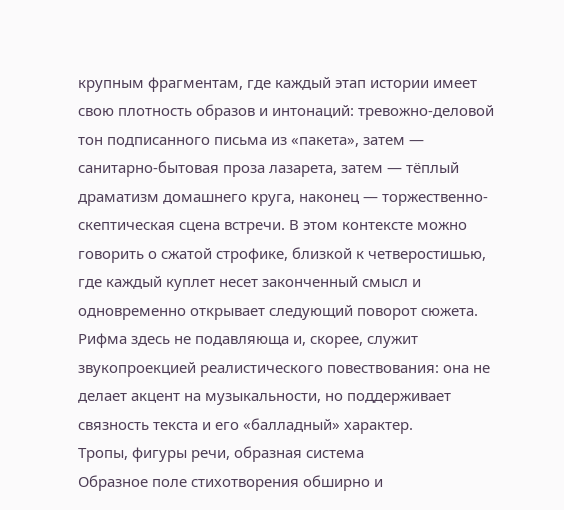крупным фрагментам, где каждый этап истории имеет свою плотность образов и интонаций: тревожно-деловой тон подписанного письма из «пакета», затем — санитарно-бытовая проза лазарета, затем — тёплый драматизм домашнего круга, наконец — торжественно-скептическая сцена встречи. В этом контексте можно говорить о сжатой строфике, близкой к четверостишью, где каждый куплет несет законченный смысл и одновременно открывает следующий поворот сюжета. Рифма здесь не подавляюща и, скорее, служит звукопроекцией реалистического повествования: она не делает акцент на музыкальности, но поддерживает связность текста и его «балладный» характер.
Тропы, фигуры речи, образная система
Образное поле стихотворения обширно и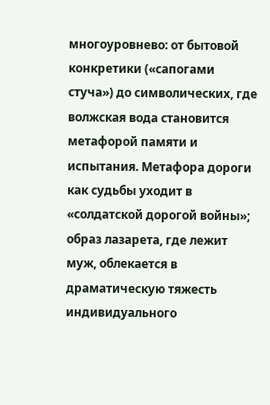многоуровнево: от бытовой конкретики («сапогами стуча») до символических, где волжская вода становится метафорой памяти и испытания. Метафора дороги как судьбы уходит в «солдатской дорогой войны»; образ лазарета, где лежит муж, облекается в драматическую тяжесть индивидуального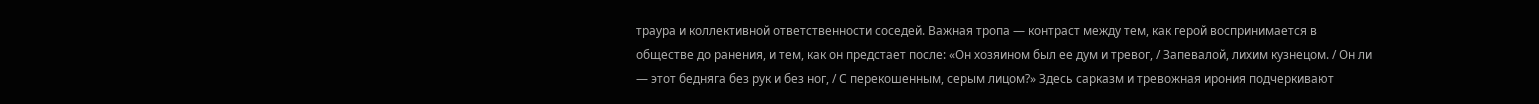траура и коллективной ответственности соседей. Важная тропа — контраст между тем, как герой воспринимается в обществе до ранения, и тем, как он предстает после: «Он хозяином был ее дум и тревог, / Запевалой, лихим кузнецом. / Он ли — этот бедняга без рук и без ног, / С перекошенным, серым лицом?» Здесь сарказм и тревожная ирония подчеркивают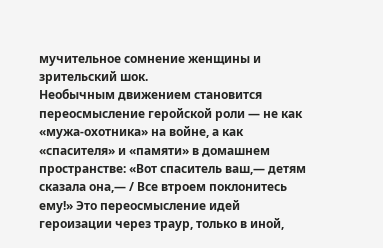мучительное сомнение женщины и зрительский шок.
Необычным движением становится переосмысление геройской роли — не как «мужа-охотника» на войне, а как «спасителя» и «памяти» в домашнем пространстве: «Вот спаситель ваш,— детям сказала она,— / Все втроем поклонитесь ему!» Это переосмысление идей героизации через траур, только в иной,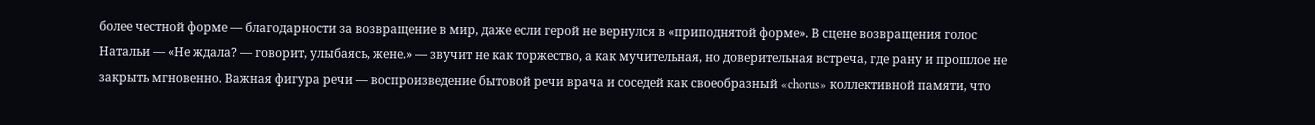более честной форме — благодарности за возвращение в мир, даже если герой не вернулся в «приподнятой форме». В сцене возвращения голос Натальи — «Не ждала? — говорит, улыбаясь, жене.» — звучит не как торжество, а как мучительная, но доверительная встреча, где рану и прошлое не закрыть мгновенно. Важная фигура речи — воспроизведение бытовой речи врача и соседей как своеобразный «chorus» коллективной памяти, что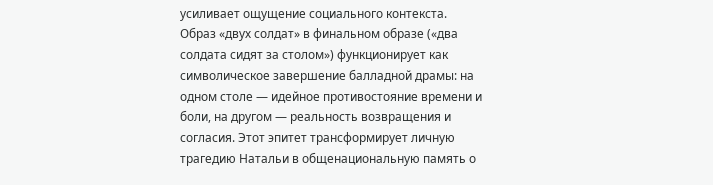усиливает ощущение социального контекста.
Образ «двух солдат» в финальном образе («два солдата сидят за столом») функционирует как символическое завершение балладной драмы: на одном столе — идейное противостояние времени и боли, на другом — реальность возвращения и согласия. Этот эпитет трансформирует личную трагедию Натальи в общенациональную память о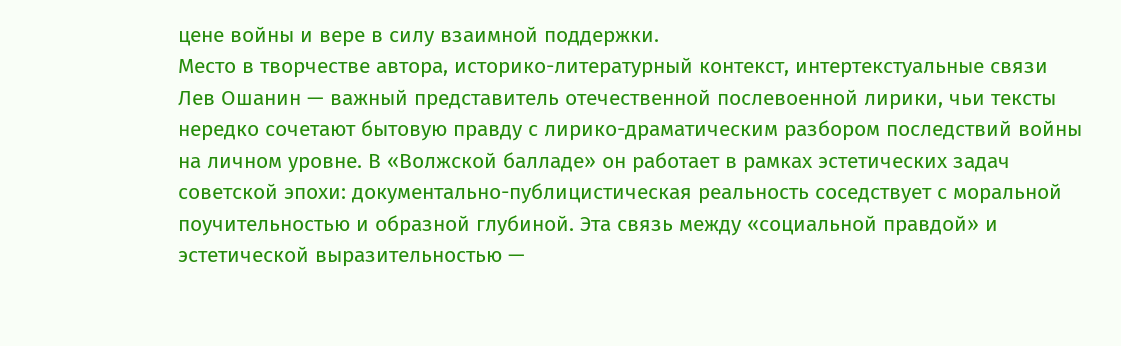цене войны и вере в силу взаимной поддержки.
Место в творчестве автора, историко-литературный контекст, интертекстуальные связи
Лев Ошанин — важный представитель отечественной послевоенной лирики, чьи тексты нередко сочетают бытовую правду с лирико-драматическим разбором последствий войны на личном уровне. В «Волжской балладе» он работает в рамках эстетических задач советской эпохи: документально-публицистическая реальность соседствует с моральной поучительностью и образной глубиной. Эта связь между «социальной правдой» и эстетической выразительностью —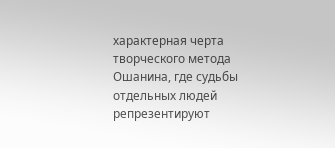характерная черта творческого метода Ошанина, где судьбы отдельных людей репрезентируют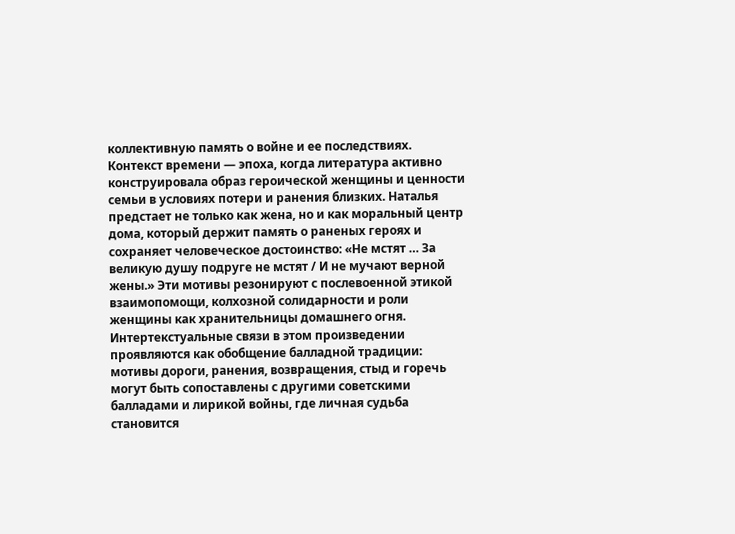коллективную память о войне и ее последствиях.
Контекст времени — эпоха, когда литература активно конструировала образ героической женщины и ценности семьи в условиях потери и ранения близких. Наталья предстает не только как жена, но и как моральный центр дома, который держит память о раненых героях и сохраняет человеческое достоинство: «Не мстят … За великую душу подруге не мстят / И не мучают верной жены.» Эти мотивы резонируют с послевоенной этикой взаимопомощи, колхозной солидарности и роли женщины как хранительницы домашнего огня.
Интертекстуальные связи в этом произведении проявляются как обобщение балладной традиции: мотивы дороги, ранения, возвращения, стыд и горечь могут быть сопоставлены с другими советскими балладами и лирикой войны, где личная судьба становится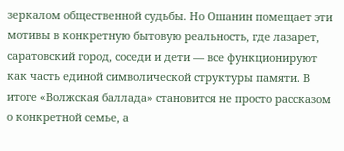зеркалом общественной судьбы. Но Ошанин помещает эти мотивы в конкретную бытовую реальность, где лазарет, саратовский город, соседи и дети — все функционируют как часть единой символической структуры памяти. В итоге «Волжская баллада» становится не просто рассказом о конкретной семье, а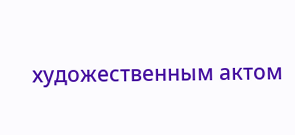художественным актом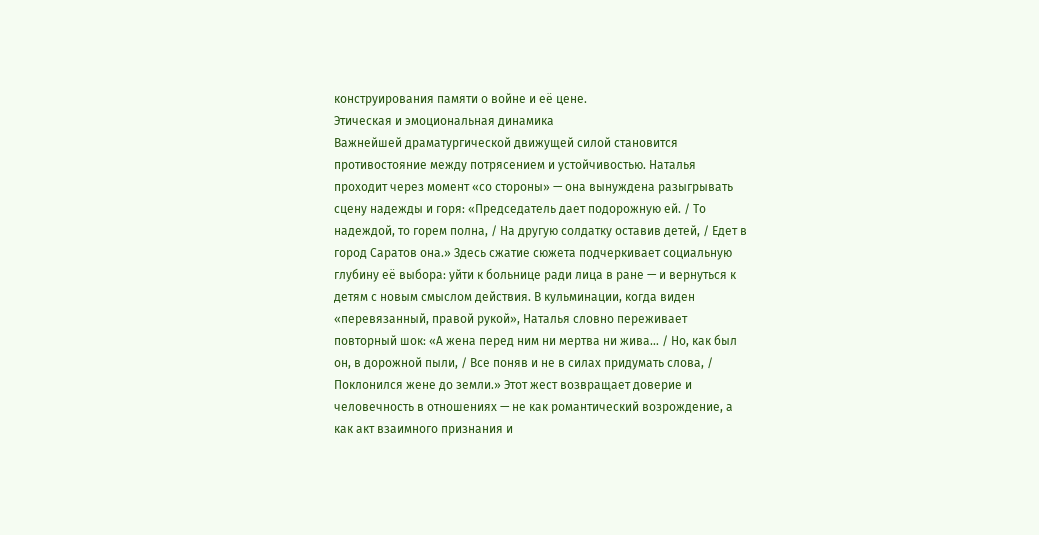конструирования памяти о войне и её цене.
Этическая и эмоциональная динамика
Важнейшей драматургической движущей силой становится противостояние между потрясением и устойчивостью. Наталья проходит через момент «со стороны» — она вынуждена разыгрывать сцену надежды и горя: «Председатель дает подорожную ей. / То надеждой, то горем полна, / На другую солдатку оставив детей, / Едет в город Саратов она.» Здесь сжатие сюжета подчеркивает социальную глубину её выбора: уйти к больнице ради лица в ране — и вернуться к детям с новым смыслом действия. В кульминации, когда виден «перевязанный, правой рукой», Наталья словно переживает повторный шок: «А жена перед ним ни мертва ни жива… / Но, как был он, в дорожной пыли, / Все поняв и не в силах придумать слова, / Поклонился жене до земли.» Этот жест возвращает доверие и человечность в отношениях — не как романтический возрождение, а как акт взаимного признания и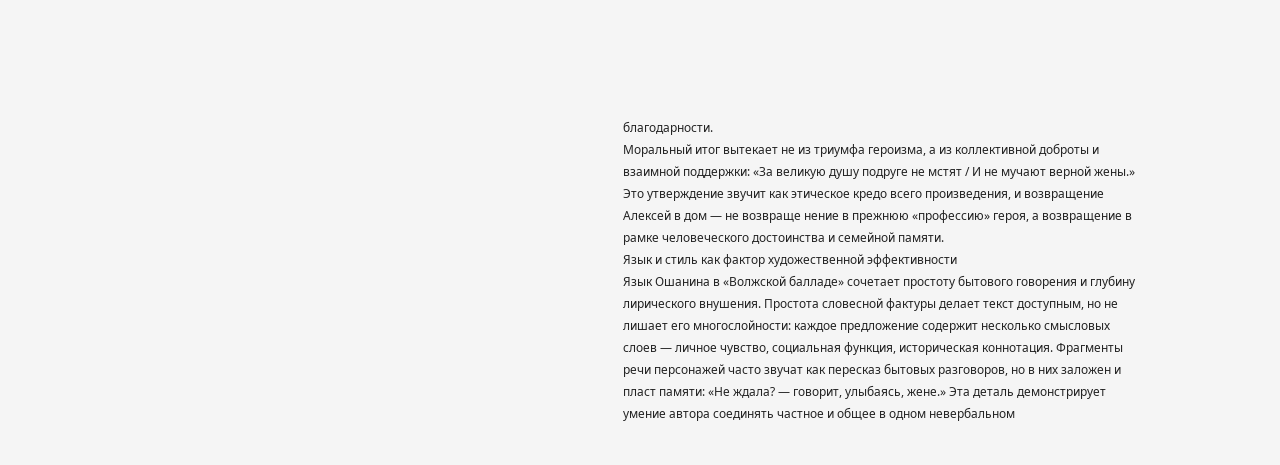благодарности.
Моральный итог вытекает не из триумфа героизма, а из коллективной доброты и взаимной поддержки: «За великую душу подруге не мстят / И не мучают верной жены.» Это утверждение звучит как этическое кредо всего произведения, и возвращение Алексей в дом — не возвраще нение в прежнюю «профессию» героя, а возвращение в рамке человеческого достоинства и семейной памяти.
Язык и стиль как фактор художественной эффективности
Язык Ошанина в «Волжской балладе» сочетает простоту бытового говорения и глубину лирического внушения. Простота словесной фактуры делает текст доступным, но не лишает его многослойности: каждое предложение содержит несколько смысловых слоев — личное чувство, социальная функция, историческая коннотация. Фрагменты речи персонажей часто звучат как пересказ бытовых разговоров, но в них заложен и пласт памяти: «Не ждала? — говорит, улыбаясь, жене.» Эта деталь демонстрирует умение автора соединять частное и общее в одном невербальном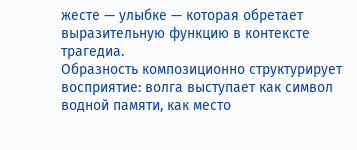жесте — улыбке — которая обретает выразительную функцию в контексте трагедиа.
Образность композиционно структурирует восприятие: волга выступает как символ водной памяти, как место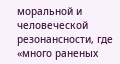моральной и человеческой резонансности, где «много раненых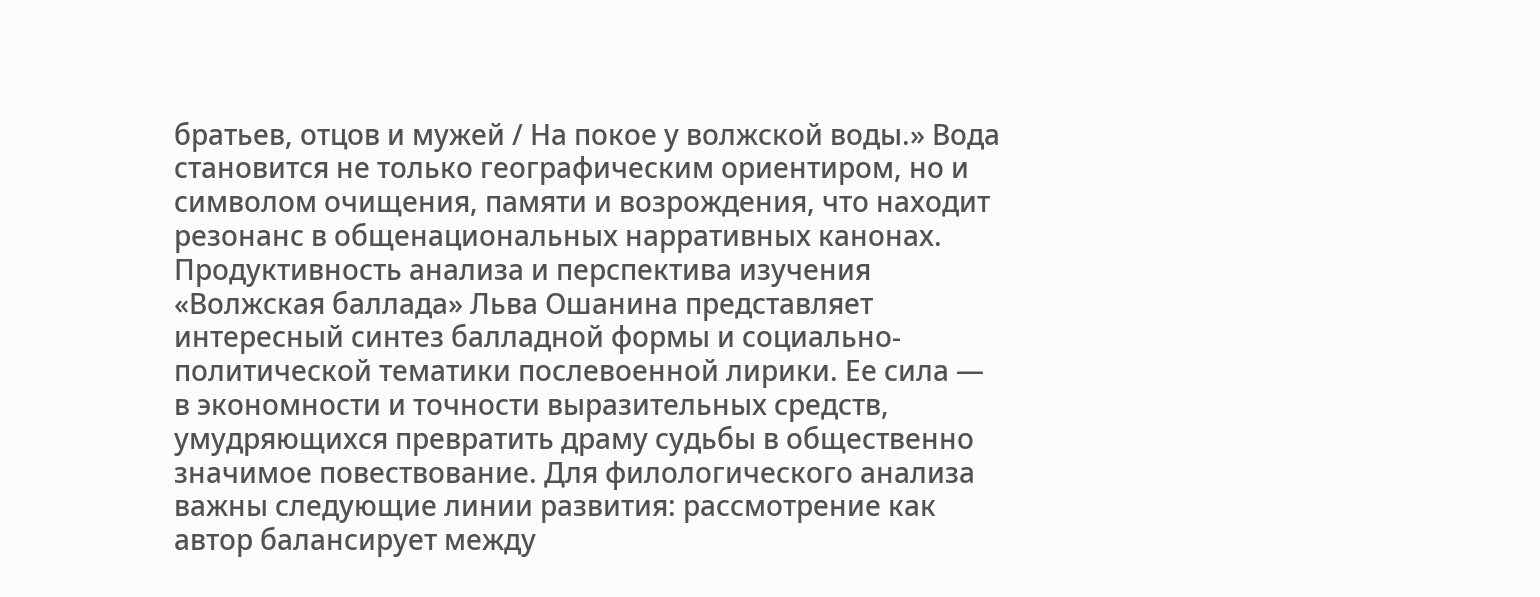братьев, отцов и мужей / На покое у волжской воды.» Вода становится не только географическим ориентиром, но и символом очищения, памяти и возрождения, что находит резонанс в общенациональных нарративных канонах.
Продуктивность анализа и перспектива изучения
«Волжская баллада» Льва Ошанина представляет интересный синтез балладной формы и социально-политической тематики послевоенной лирики. Ее сила — в экономности и точности выразительных средств, умудряющихся превратить драму судьбы в общественно значимое повествование. Для филологического анализа важны следующие линии развития: рассмотрение как автор балансирует между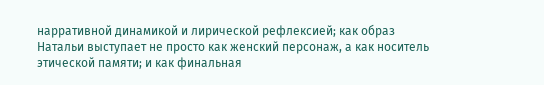нарративной динамикой и лирической рефлексией; как образ Натальи выступает не просто как женский персонаж, а как носитель этической памяти; и как финальная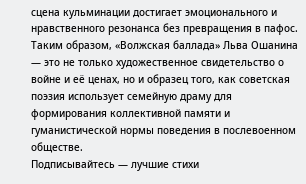сцена кульминации достигает эмоционального и нравственного резонанса без превращения в пафос.
Таким образом, «Волжская баллада» Льва Ошанина — это не только художественное свидетельство о войне и её ценах, но и образец того, как советская поэзия использует семейную драму для формирования коллективной памяти и гуманистической нормы поведения в послевоенном обществе.
Подписывайтесь — лучшие стихи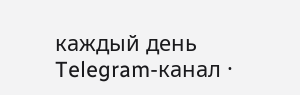каждый день
Telegram-канал ·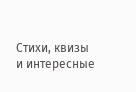Стихи, квизы и интересные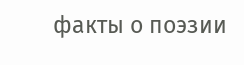факты о поэзии